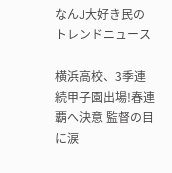なんJ大好き民のトレンドニュース

横浜高校、3季連続甲子園出場!春連覇へ決意 監督の目に涙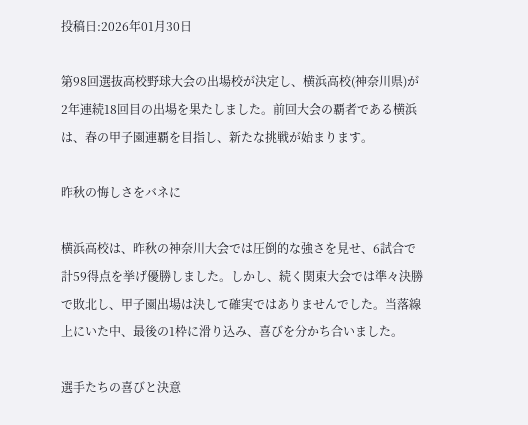投稿日:2026年01月30日

第98回選抜高校野球大会の出場校が決定し、横浜高校(神奈川県)が2年連続18回目の出場を果たしました。前回大会の覇者である横浜は、春の甲子園連覇を目指し、新たな挑戦が始まります。

昨秋の悔しさをバネに

横浜高校は、昨秋の神奈川大会では圧倒的な強さを見せ、6試合で計59得点を挙げ優勝しました。しかし、続く関東大会では準々決勝で敗北し、甲子園出場は決して確実ではありませんでした。当落線上にいた中、最後の1枠に滑り込み、喜びを分かち合いました。

選手たちの喜びと決意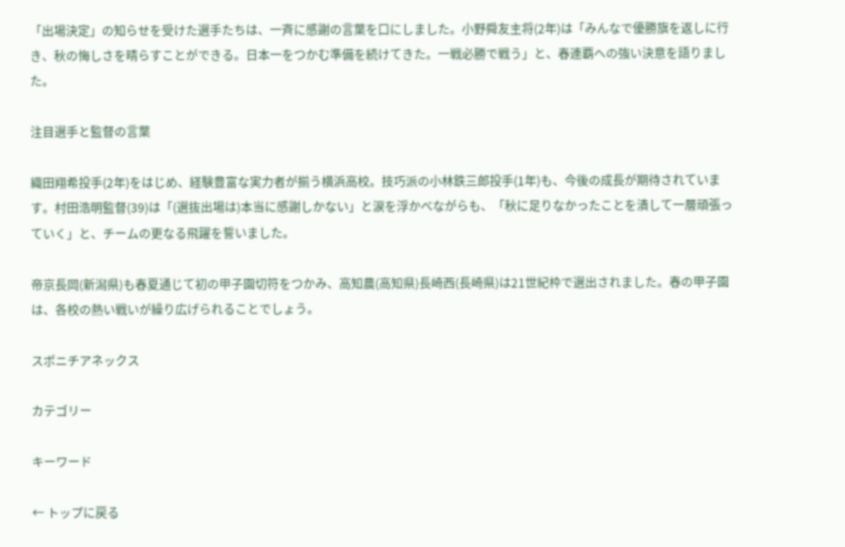「出場決定」の知らせを受けた選手たちは、一斉に感謝の言葉を口にしました。小野舜友主将(2年)は「みんなで優勝旗を返しに行き、秋の悔しさを晴らすことができる。日本一をつかむ準備を続けてきた。一戦必勝で戦う」と、春連覇への強い決意を語りました。

注目選手と監督の言葉

織田翔希投手(2年)をはじめ、経験豊富な実力者が揃う横浜高校。技巧派の小林鉄三郎投手(1年)も、今後の成長が期待されています。村田浩明監督(39)は「(選抜出場は)本当に感謝しかない」と涙を浮かべながらも、「秋に足りなかったことを潰して一層頑張っていく」と、チームの更なる飛躍を誓いました。

帝京長岡(新潟県)も春夏通じて初の甲子園切符をつかみ、高知農(高知県)長崎西(長崎県)は21世紀枠で選出されました。春の甲子園は、各校の熱い戦いが繰り広げられることでしょう。

スポニチアネックス

カテゴリー

キーワード

← トップに戻る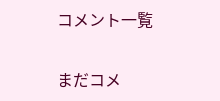コメント一覧

まだコメ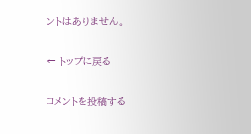ントはありません。

← トップに戻る

コメントを投稿する